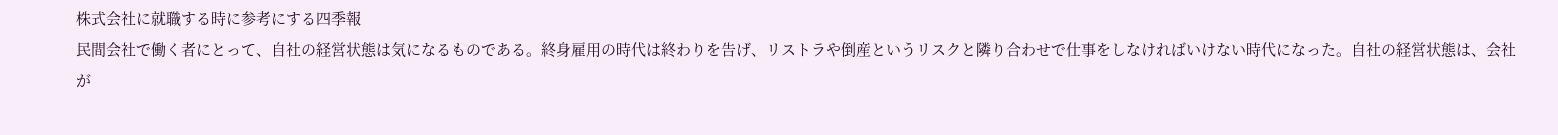株式会社に就職する時に参考にする四季報
民間会社で働く者にとって、自社の経営状態は気になるものである。終身雇用の時代は終わりを告げ、リストラや倒産というリスクと隣り合わせで仕事をしなければいけない時代になった。自社の経営状態は、会社が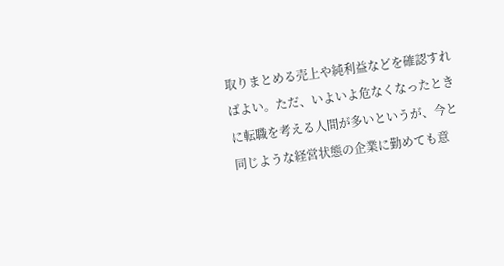取りまとめる売上や純利益などを確認すればよい。ただ、いよいよ危なくなったときに転職を考える人間が多いというが、今と同じような経営状態の企業に勤めても意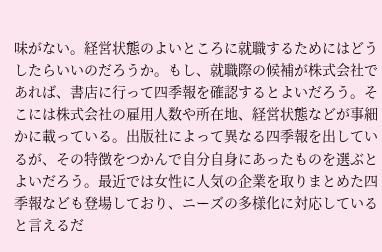味がない。経営状態のよいところに就職するためにはどうしたらいいのだろうか。もし、就職際の候補が株式会社であれば、書店に行って四季報を確認するとよいだろう。そこには株式会社の雇用人数や所在地、経営状態などが事細かに載っている。出版社によって異なる四季報を出しているが、その特徴をつかんで自分自身にあったものを選ぶとよいだろう。最近では女性に人気の企業を取りまとめた四季報なども登場しており、ニーズの多様化に対応していると言えるだ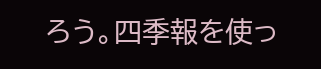ろう。四季報を使っ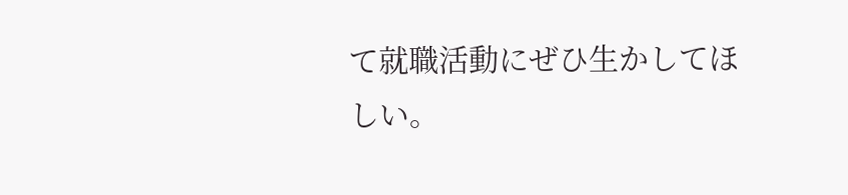て就職活動にぜひ生かしてほしい。